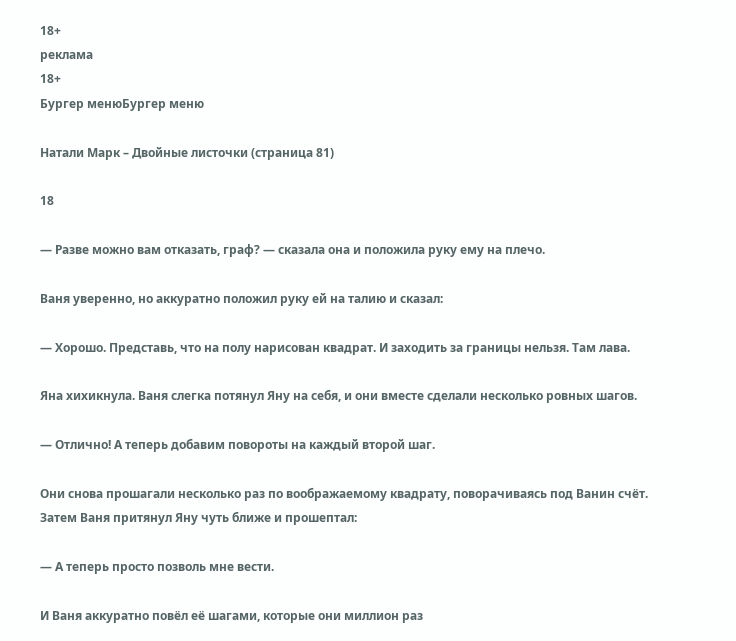18+
реклама
18+
Бургер менюБургер меню

Натали Марк – Двойные листочки (страница 81)

18

— Разве можно вам отказать, граф? — сказала она и положила руку ему на плечо.

Ваня уверенно, но аккуратно положил руку ей на талию и сказал:

— Хорошо. Представь, что на полу нарисован квадрат. И заходить за границы нельзя. Там лава.

Яна хихикнула. Ваня слегка потянул Яну на себя, и они вместе сделали несколько ровных шагов.

— Отлично! А теперь добавим повороты на каждый второй шаг.

Они снова прошагали несколько раз по воображаемому квадрату, поворачиваясь под Ванин счёт. Затем Ваня притянул Яну чуть ближе и прошептал:

— А теперь просто позволь мне вести.

И Ваня аккуратно повёл её шагами, которые они миллион раз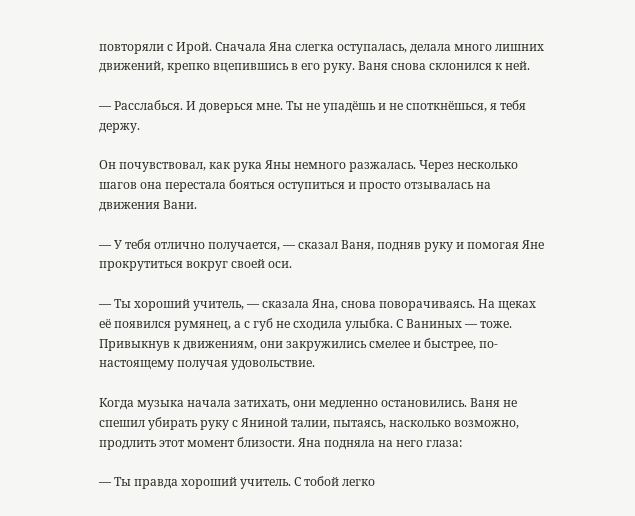повторяли с Ирой. Сначала Яна слегка оступалась, делала много лишних движений, крепко вцепившись в его руку. Ваня снова склонился к ней.

— Расслабься. И доверься мне. Ты не упадёшь и не споткнёшься, я тебя держу.

Он почувствовал, как рука Яны немного разжалась. Через несколько шагов она перестала бояться оступиться и просто отзывалась на движения Вани.

— У тебя отлично получается, — сказал Ваня, подняв руку и помогая Яне прокрутиться вокруг своей оси.

— Ты хороший учитель, — сказала Яна, снова поворачиваясь. На щеках её появился румянец, а с губ не сходила улыбка. С Ваниных — тоже. Привыкнув к движениям, они закружились смелее и быстрее, по-настоящему получая удовольствие.

Когда музыка начала затихать, они медленно остановились. Ваня не спешил убирать руку с Яниной талии, пытаясь, насколько возможно, продлить этот момент близости. Яна подняла на него глаза:

— Ты правда хороший учитель. С тобой легко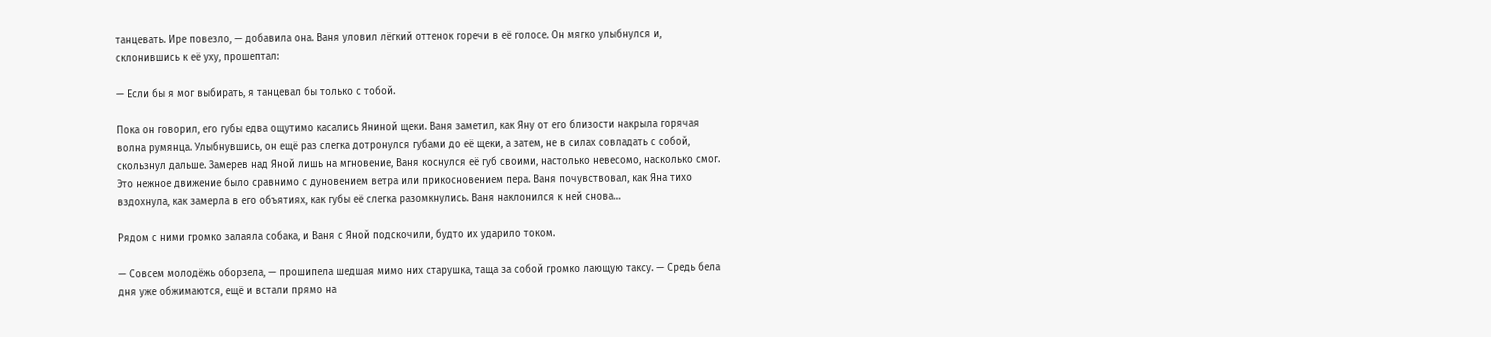танцевать. Ире повезло, — добавила она. Ваня уловил лёгкий оттенок горечи в её голосе. Он мягко улыбнулся и, склонившись к её уху, прошептал:

— Если бы я мог выбирать, я танцевал бы только с тобой.

Пока он говорил, его губы едва ощутимо касались Яниной щеки. Ваня заметил, как Яну от его близости накрыла горячая волна румянца. Улыбнувшись, он ещё раз слегка дотронулся губами до её щеки, а затем, не в силах совладать с собой, скользнул дальше. Замерев над Яной лишь на мгновение, Ваня коснулся её губ своими, настолько невесомо, насколько смог. Это нежное движение было сравнимо с дуновением ветра или прикосновением пера. Ваня почувствовал, как Яна тихо вздохнула, как замерла в его объятиях, как губы её слегка разомкнулись. Ваня наклонился к ней снова…

Рядом с ними громко залаяла собака, и Ваня с Яной подскочили, будто их ударило током.

— Совсем молодёжь оборзела, — прошипела шедшая мимо них старушка, таща за собой громко лающую таксу. — Средь бела дня уже обжимаются, ещё и встали прямо на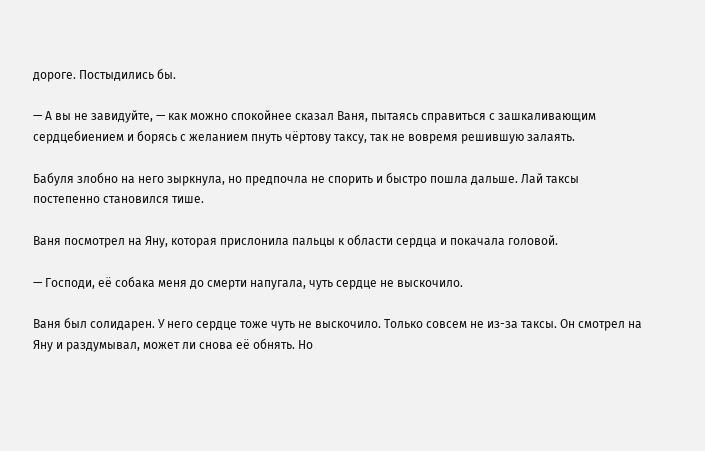дороге. Постыдились бы.

— А вы не завидуйте, — как можно спокойнее сказал Ваня, пытаясь справиться с зашкаливающим сердцебиением и борясь с желанием пнуть чёртову таксу, так не вовремя решившую залаять.

Бабуля злобно на него зыркнула, но предпочла не спорить и быстро пошла дальше. Лай таксы постепенно становился тише.

Ваня посмотрел на Яну, которая прислонила пальцы к области сердца и покачала головой.

— Господи, её собака меня до смерти напугала, чуть сердце не выскочило.

Ваня был солидарен. У него сердце тоже чуть не выскочило. Только совсем не из-за таксы. Он смотрел на Яну и раздумывал, может ли снова её обнять. Но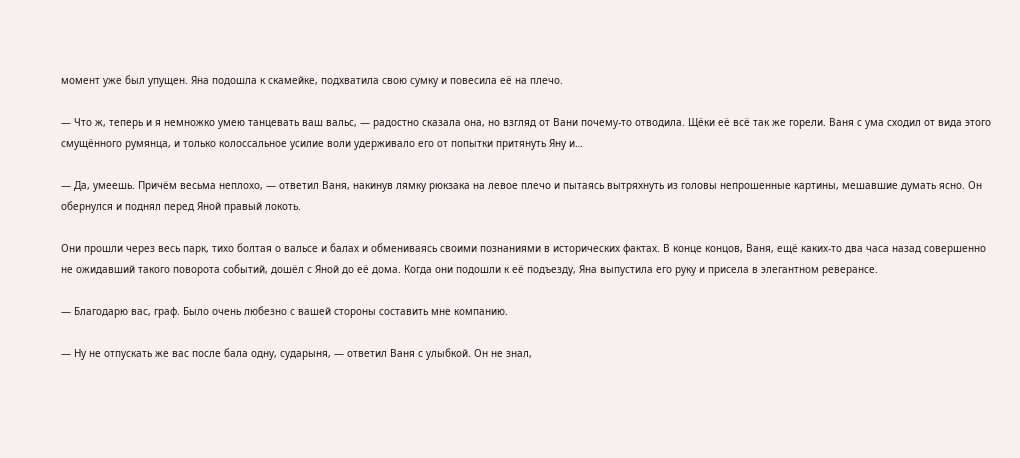момент уже был упущен. Яна подошла к скамейке, подхватила свою сумку и повесила её на плечо.

— Что ж, теперь и я немножко умею танцевать ваш вальс, — радостно сказала она, но взгляд от Вани почему-то отводила. Щёки её всё так же горели. Ваня с ума сходил от вида этого смущённого румянца, и только колоссальное усилие воли удерживало его от попытки притянуть Яну и…

— Да, умеешь. Причём весьма неплохо, — ответил Ваня, накинув лямку рюкзака на левое плечо и пытаясь вытряхнуть из головы непрошенные картины, мешавшие думать ясно. Он обернулся и поднял перед Яной правый локоть.

Они прошли через весь парк, тихо болтая о вальсе и балах и обмениваясь своими познаниями в исторических фактах. В конце концов, Ваня, ещё каких-то два часа назад совершенно не ожидавший такого поворота событий, дошёл с Яной до её дома. Когда они подошли к её подъезду, Яна выпустила его руку и присела в элегантном реверансе.

— Благодарю вас, граф. Было очень любезно с вашей стороны составить мне компанию.

— Ну не отпускать же вас после бала одну, сударыня, — ответил Ваня с улыбкой. Он не знал,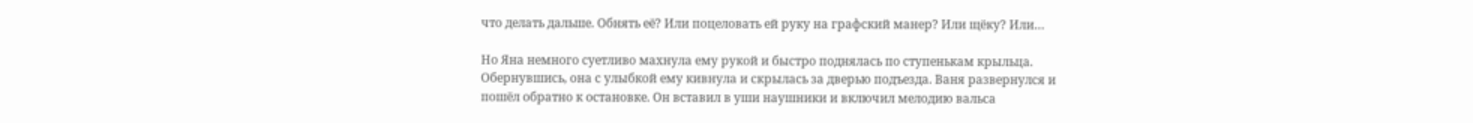что делать дальше. Обнять её? Или поцеловать ей руку на графский манер? Или щёку? Или…

Но Яна немного суетливо махнула ему рукой и быстро поднялась по ступенькам крыльца. Обернувшись, она с улыбкой ему кивнула и скрылась за дверью подъезда. Ваня развернулся и пошёл обратно к остановке. Он вставил в уши наушники и включил мелодию вальса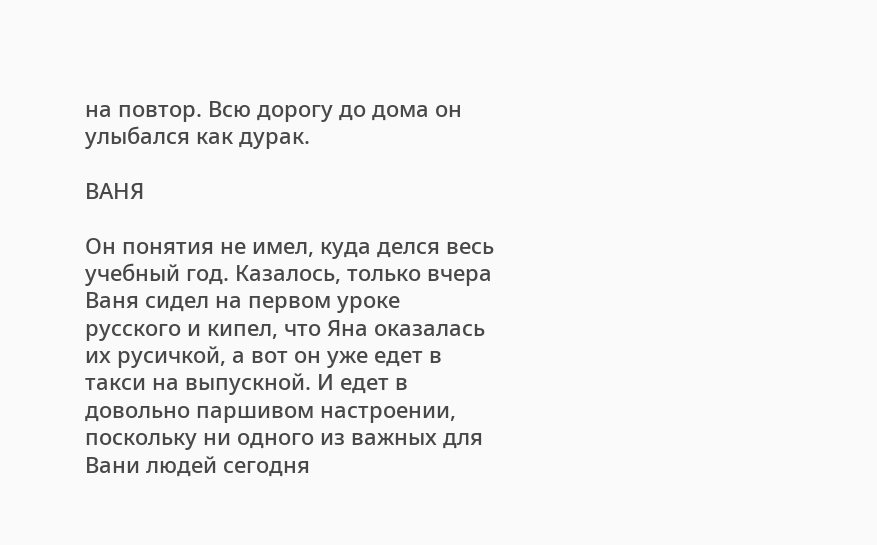на повтор. Всю дорогу до дома он улыбался как дурак.

ВАНЯ

Он понятия не имел, куда делся весь учебный год. Казалось, только вчера Ваня сидел на первом уроке русского и кипел, что Яна оказалась их русичкой, а вот он уже едет в такси на выпускной. И едет в довольно паршивом настроении, поскольку ни одного из важных для Вани людей сегодня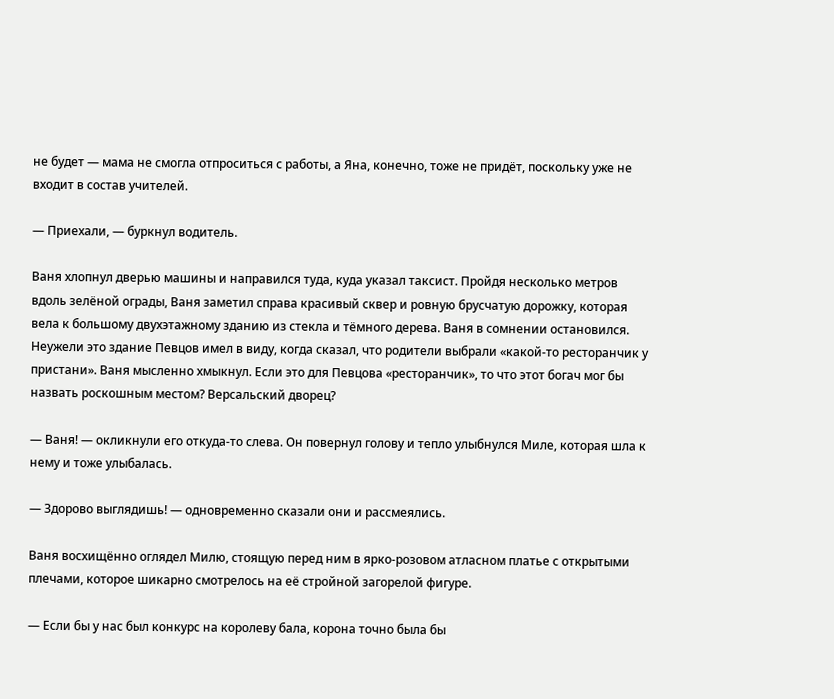не будет — мама не смогла отпроситься с работы, а Яна, конечно, тоже не придёт, поскольку уже не входит в состав учителей.

— Приехали, — буркнул водитель.

Ваня хлопнул дверью машины и направился туда, куда указал таксист. Пройдя несколько метров вдоль зелёной ограды, Ваня заметил справа красивый сквер и ровную брусчатую дорожку, которая вела к большому двухэтажному зданию из стекла и тёмного дерева. Ваня в сомнении остановился. Неужели это здание Певцов имел в виду, когда сказал, что родители выбрали «какой-то ресторанчик у пристани». Ваня мысленно хмыкнул. Если это для Певцова «ресторанчик», то что этот богач мог бы назвать роскошным местом? Версальский дворец?

— Ваня! — окликнули его откуда-то слева. Он повернул голову и тепло улыбнулся Миле, которая шла к нему и тоже улыбалась.

— Здорово выглядишь! — одновременно сказали они и рассмеялись.

Ваня восхищённо оглядел Милю, стоящую перед ним в ярко-розовом атласном платье с открытыми плечами, которое шикарно смотрелось на её стройной загорелой фигуре.

— Если бы у нас был конкурс на королеву бала, корона точно была бы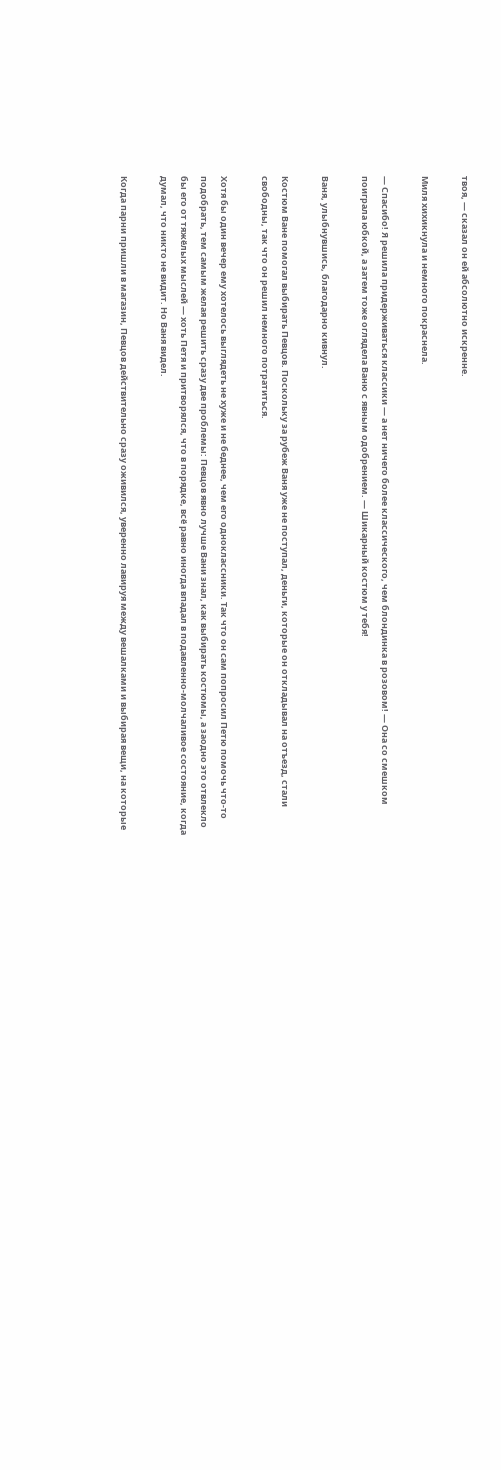твоя, — сказал он ей абсолютно искренне.

Миля хихикнула и немного покраснела.

— Спасибо! Я решила придерживаться классики — а нет ничего более классического, чем блондинка в розовом! — Она со смешком поиграла юбкой, а затем тоже оглядела Ваню с явным одобрением. — Шикарный костюм у тебя!

Ваня, улыбнувшись, благодарно кивнул.

Костюм Ване помогал выбирать Певцов. Поскольку за рубеж Ваня уже не поступал, деньги, которые он откладывал на отъезд, стали свободны, так что он решил немного потратиться.

Хотя бы один вечер ему хотелось выглядеть не хуже и не беднее, чем его одноклассники. Так что он сам попросил Петю помочь что-то подобрать, тем самым желая решить сразу две проблемы: Певцов явно лучше Вани знал, как выбирать костюмы, а заодно это отвлекло бы его от тяжёлых мыслей — хоть Петя и притворялся, что в порядке, всё равно иногда впадал в подавленно-молчаливое состояние, когда думал, что никто не видит. Но Ваня видел.

Когда парни пришли в магазин, Певцов действительно сразу оживился, уверенно лавируя между вешалками и выбирая вещи, на которые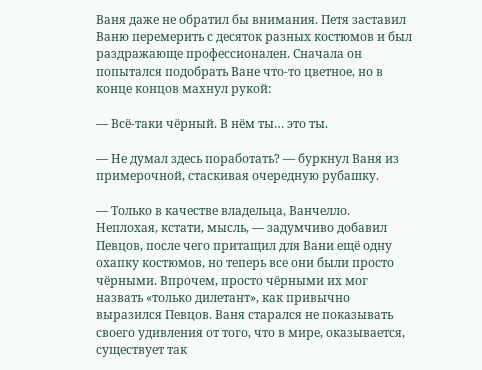Ваня даже не обратил бы внимания. Петя заставил Ваню перемерить с десяток разных костюмов и был раздражающе профессионален. Сначала он попытался подобрать Ване что-то цветное, но в конце концов махнул рукой:

— Всё-таки чёрный. В нём ты… это ты.

— Не думал здесь поработать? — буркнул Ваня из примерочной, стаскивая очередную рубашку.

— Только в качестве владельца, Ванчелло. Неплохая, кстати, мысль, — задумчиво добавил Певцов, после чего притащил для Вани ещё одну охапку костюмов, но теперь все они были просто чёрными. Впрочем, просто чёрными их мог назвать «только дилетант», как привычно выразился Певцов. Ваня старался не показывать своего удивления от того, что в мире, оказывается, существует так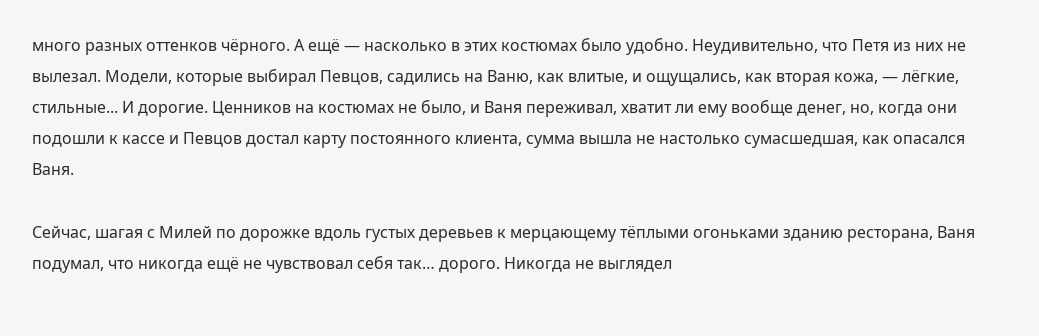много разных оттенков чёрного. А ещё — насколько в этих костюмах было удобно. Неудивительно, что Петя из них не вылезал. Модели, которые выбирал Певцов, садились на Ваню, как влитые, и ощущались, как вторая кожа, — лёгкие, стильные... И дорогие. Ценников на костюмах не было, и Ваня переживал, хватит ли ему вообще денег, но, когда они подошли к кассе и Певцов достал карту постоянного клиента, сумма вышла не настолько сумасшедшая, как опасался Ваня.

Сейчас, шагая с Милей по дорожке вдоль густых деревьев к мерцающему тёплыми огоньками зданию ресторана, Ваня подумал, что никогда ещё не чувствовал себя так… дорого. Никогда не выглядел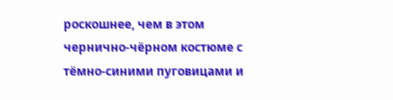роскошнее, чем в этом чернично-чёрном костюме с тёмно-синими пуговицами и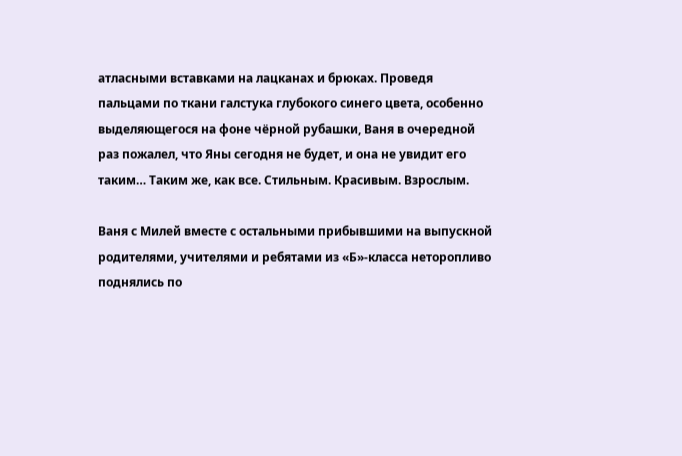атласными вставками на лацканах и брюках. Проведя пальцами по ткани галстука глубокого синего цвета, особенно выделяющегося на фоне чёрной рубашки, Ваня в очередной раз пожалел, что Яны сегодня не будет, и она не увидит его таким… Таким же, как все. Стильным. Красивым. Взрослым.

Ваня с Милей вместе с остальными прибывшими на выпускной родителями, учителями и ребятами из «Б»-класса неторопливо поднялись по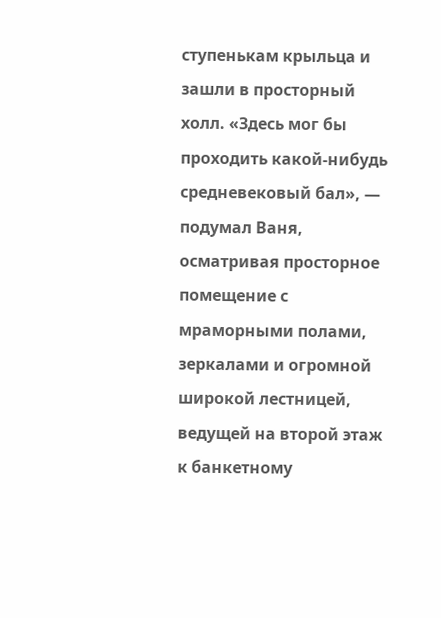ступенькам крыльца и зашли в просторный холл. «Здесь мог бы проходить какой-нибудь средневековый бал», — подумал Ваня, осматривая просторное помещение с мраморными полами, зеркалами и огромной широкой лестницей, ведущей на второй этаж к банкетному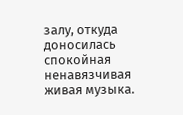залу, откуда доносилась спокойная ненавязчивая живая музыка.